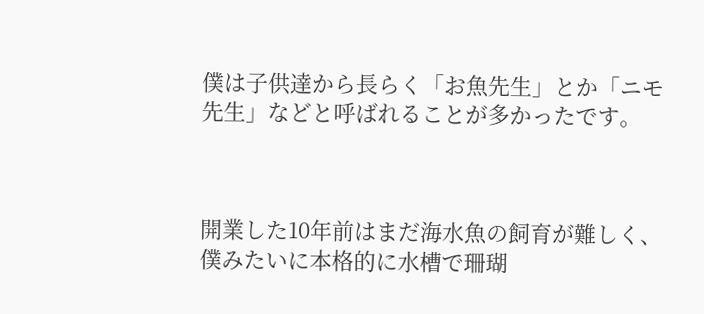僕は子供達から長らく「お魚先生」とか「ニモ先生」などと呼ばれることが多かったです。



開業した10年前はまだ海水魚の飼育が難しく、僕みたいに本格的に水槽で珊瑚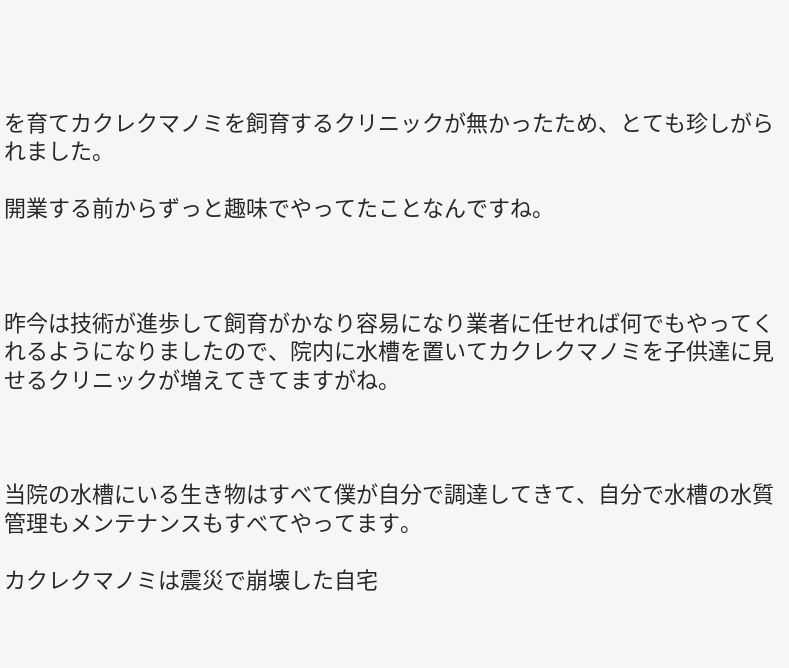を育てカクレクマノミを飼育するクリニックが無かったため、とても珍しがられました。

開業する前からずっと趣味でやってたことなんですね。



昨今は技術が進歩して飼育がかなり容易になり業者に任せれば何でもやってくれるようになりましたので、院内に水槽を置いてカクレクマノミを子供達に見せるクリニックが増えてきてますがね。



当院の水槽にいる生き物はすべて僕が自分で調達してきて、自分で水槽の水質管理もメンテナンスもすべてやってます。

カクレクマノミは震災で崩壊した自宅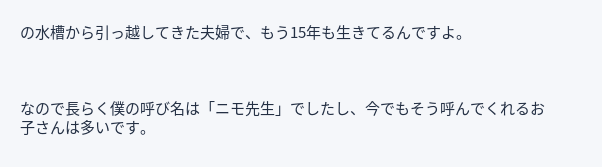の水槽から引っ越してきた夫婦で、もう15年も生きてるんですよ。



なので長らく僕の呼び名は「ニモ先生」でしたし、今でもそう呼んでくれるお子さんは多いです。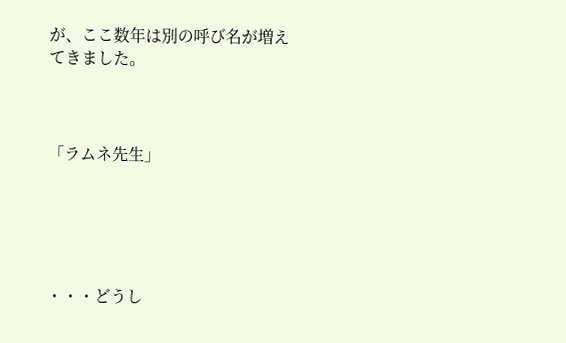が、ここ数年は別の呼び名が増えてきました。



「ラムネ先生」





・・・どうし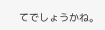てでしょうかね。